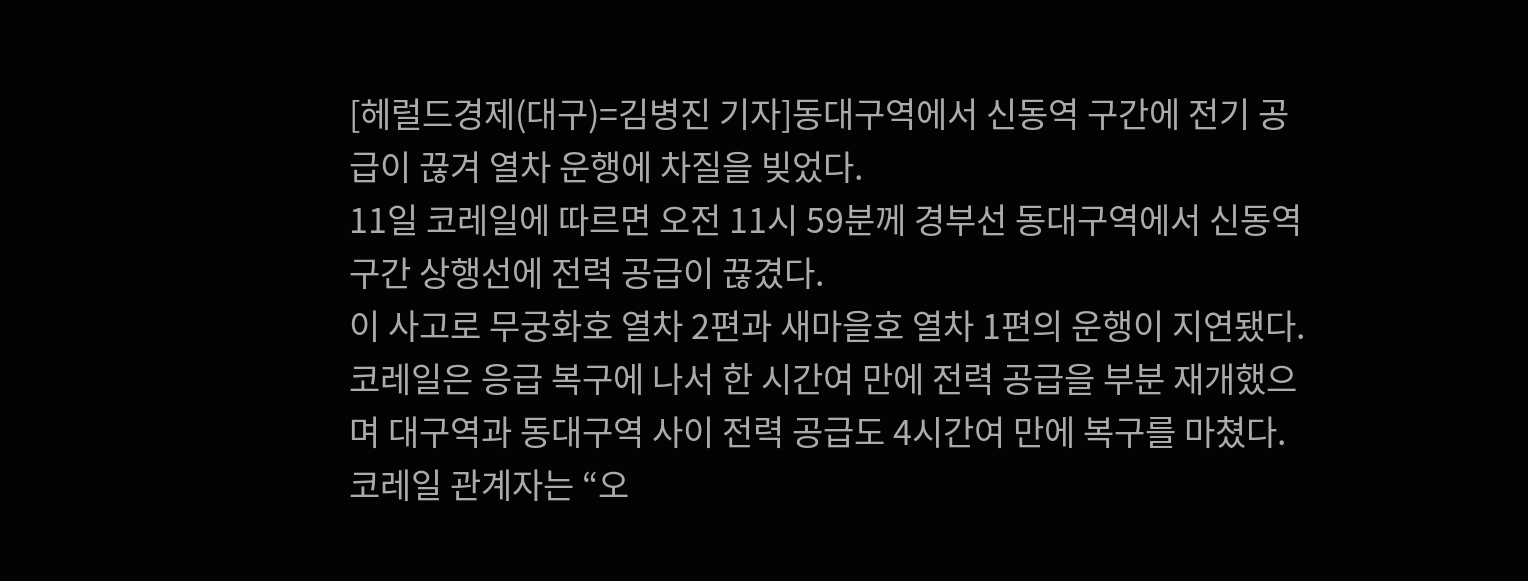[헤럴드경제(대구)=김병진 기자]동대구역에서 신동역 구간에 전기 공급이 끊겨 열차 운행에 차질을 빚었다.
11일 코레일에 따르면 오전 11시 59분께 경부선 동대구역에서 신동역 구간 상행선에 전력 공급이 끊겼다.
이 사고로 무궁화호 열차 2편과 새마을호 열차 1편의 운행이 지연됐다.
코레일은 응급 복구에 나서 한 시간여 만에 전력 공급을 부분 재개했으며 대구역과 동대구역 사이 전력 공급도 4시간여 만에 복구를 마쳤다.
코레일 관계자는 “오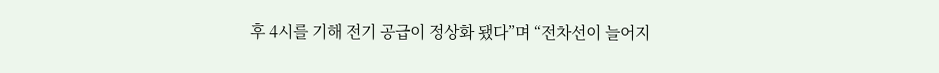후 4시를 기해 전기 공급이 정상화 됐다”며 “전차선이 늘어지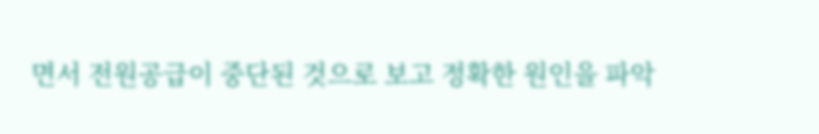면서 전원공급이 중단된 것으로 보고 정확한 원인을 파악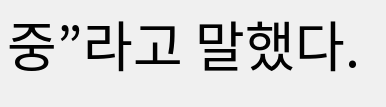중”라고 말했다.